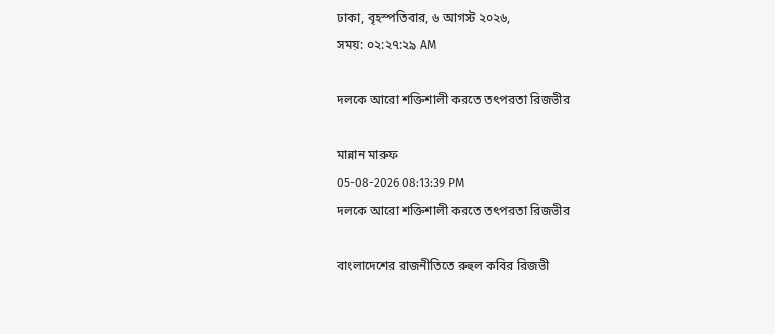ঢাকা, বৃহস্পতিবার, ৬ আগস্ট ২০২৬,
সময়: ০২:২৭:২৯ AM

দলকে আরো শক্তিশালী করতে তৎপরতা রিজভীর

মান্নান মারুফ
05-08-2026 08:13:39 PM
দলকে আরো শক্তিশালী করতে তৎপরতা রিজভীর

বাংলাদেশের রাজনীতিতে রুহুল কবির রিজভী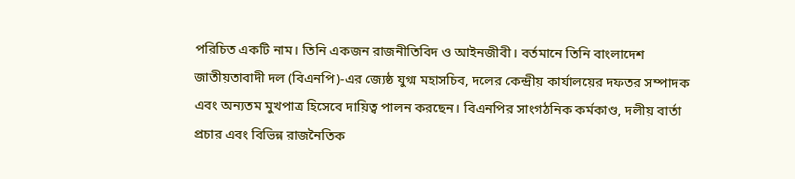পরিচিত একটি নাম। তিনি একজন রাজনীতিবিদ ও আইনজীবী। বর্তমানে তিনি বাংলাদেশ জাতীয়তাবাদী দল (বিএনপি)-এর জ্যেষ্ঠ যুগ্ম মহাসচিব, দলের কেন্দ্রীয় কার্যালয়ের দফতর সম্পাদক এবং অন্যতম মুখপাত্র হিসেবে দায়িত্ব পালন করছেন। বিএনপির সাংগঠনিক কর্মকাণ্ড, দলীয় বার্তা প্রচার এবং বিভিন্ন রাজনৈতিক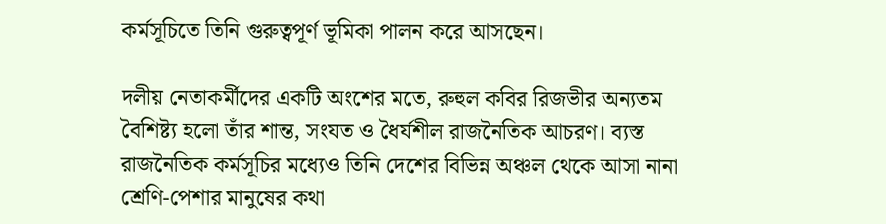কর্মসূচিতে তিনি গুরুত্বপূর্ণ ভূমিকা পালন করে আসছেন।

দলীয় নেতাকর্মীদের একটি অংশের মতে, রুহুল কবির রিজভীর অন্যতম বৈশিষ্ট্য হলো তাঁর শান্ত, সংযত ও ধৈর্যশীল রাজনৈতিক আচরণ। ব্যস্ত রাজনৈতিক কর্মসূচির মধ্যেও তিনি দেশের বিভিন্ন অঞ্চল থেকে আসা নানা শ্রেণি-পেশার মানুষের কথা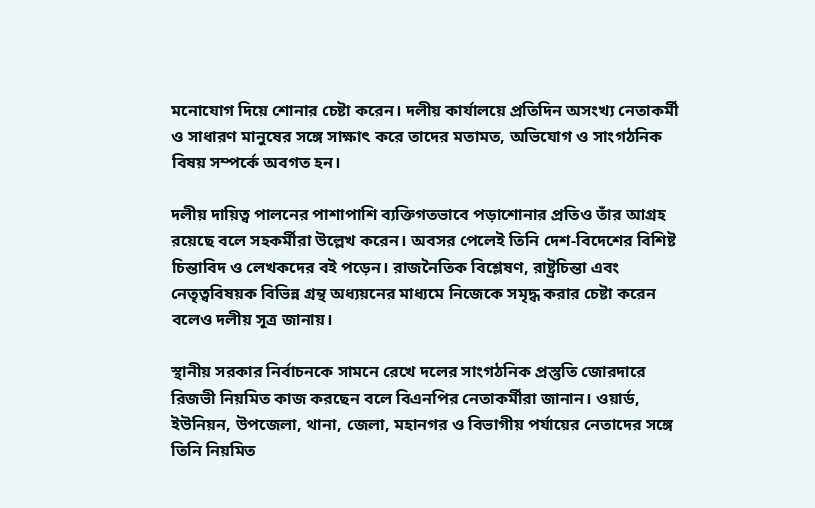মনোযোগ দিয়ে শোনার চেষ্টা করেন। দলীয় কার্যালয়ে প্রতিদিন অসংখ্য নেতাকর্মী ও সাধারণ মানুষের সঙ্গে সাক্ষাৎ করে তাদের মতামত, অভিযোগ ও সাংগঠনিক বিষয় সম্পর্কে অবগত হন।

দলীয় দায়িত্ব পালনের পাশাপাশি ব্যক্তিগতভাবে পড়াশোনার প্রতিও তাঁর আগ্রহ রয়েছে বলে সহকর্মীরা উল্লেখ করেন। অবসর পেলেই তিনি দেশ-বিদেশের বিশিষ্ট চিন্তাবিদ ও লেখকদের বই পড়েন। রাজনৈতিক বিশ্লেষণ, রাষ্ট্রচিন্তা এবং নেতৃত্ববিষয়ক বিভিন্ন গ্রন্থ অধ্যয়নের মাধ্যমে নিজেকে সমৃদ্ধ করার চেষ্টা করেন বলেও দলীয় সূত্র জানায়।

স্থানীয় সরকার নির্বাচনকে সামনে রেখে দলের সাংগঠনিক প্রস্তুতি জোরদারে রিজভী নিয়মিত কাজ করছেন বলে বিএনপির নেতাকর্মীরা জানান। ওয়ার্ড, ইউনিয়ন, উপজেলা, থানা, জেলা, মহানগর ও বিভাগীয় পর্যায়ের নেতাদের সঙ্গে তিনি নিয়মিত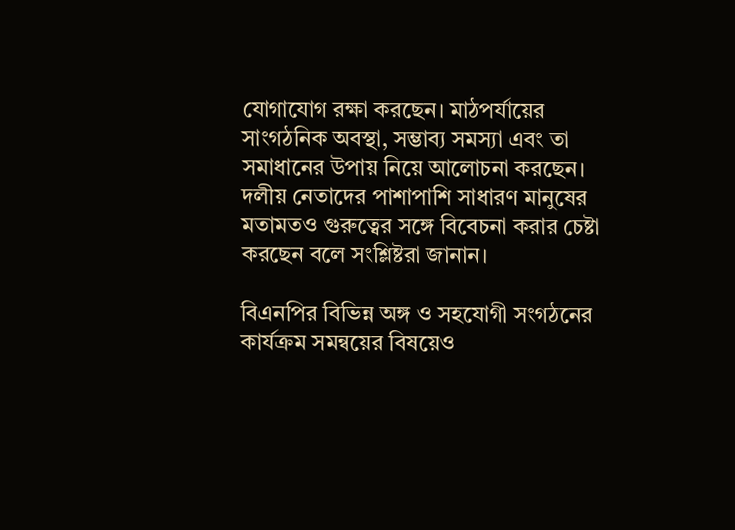যোগাযোগ রক্ষা করছেন। মাঠপর্যায়ের সাংগঠনিক অবস্থা, সম্ভাব্য সমস্যা এবং তা সমাধানের উপায় নিয়ে আলোচনা করছেন। দলীয় নেতাদের পাশাপাশি সাধারণ মানুষের মতামতও গুরুত্বের সঙ্গে বিবেচনা করার চেষ্টা করছেন বলে সংশ্লিষ্টরা জানান।

বিএনপির বিভিন্ন অঙ্গ ও সহযোগী সংগঠনের কার্যক্রম সমন্বয়ের বিষয়েও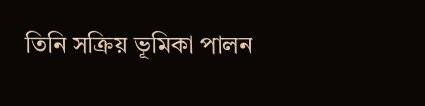তিনি সক্রিয় ভূমিকা পালন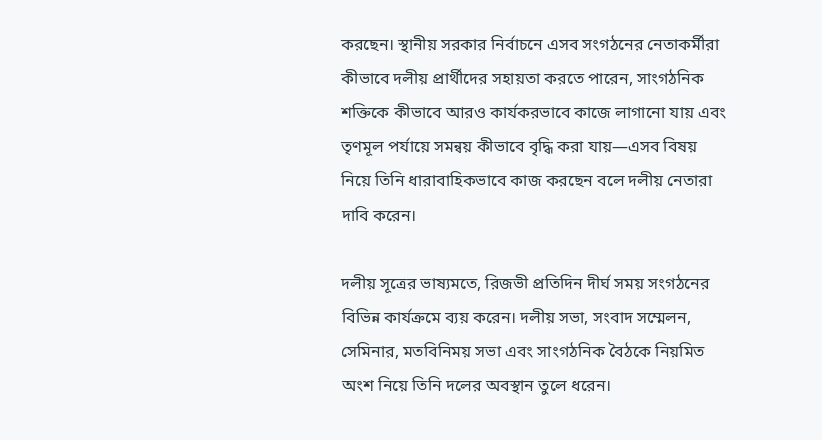করছেন। স্থানীয় সরকার নির্বাচনে এসব সংগঠনের নেতাকর্মীরা কীভাবে দলীয় প্রার্থীদের সহায়তা করতে পারেন, সাংগঠনিক শক্তিকে কীভাবে আরও কার্যকরভাবে কাজে লাগানো যায় এবং তৃণমূল পর্যায়ে সমন্বয় কীভাবে বৃদ্ধি করা যায়—এসব বিষয় নিয়ে তিনি ধারাবাহিকভাবে কাজ করছেন বলে দলীয় নেতারা দাবি করেন।

দলীয় সূত্রের ভাষ্যমতে, রিজভী প্রতিদিন দীর্ঘ সময় সংগঠনের বিভিন্ন কার্যক্রমে ব্যয় করেন। দলীয় সভা, সংবাদ সম্মেলন, সেমিনার, মতবিনিময় সভা এবং সাংগঠনিক বৈঠকে নিয়মিত অংশ নিয়ে তিনি দলের অবস্থান তুলে ধরেন।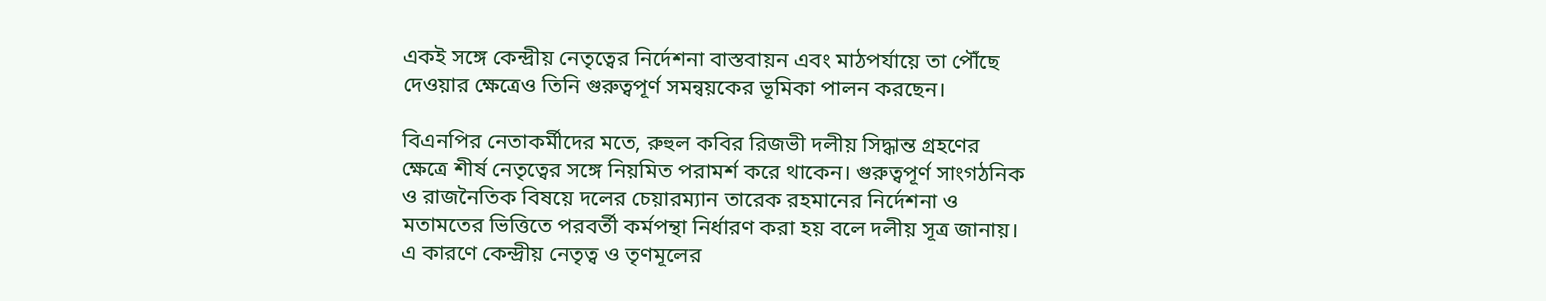একই সঙ্গে কেন্দ্রীয় নেতৃত্বের নির্দেশনা বাস্তবায়ন এবং মাঠপর্যায়ে তা পৌঁছে দেওয়ার ক্ষেত্রেও তিনি গুরুত্বপূর্ণ সমন্বয়কের ভূমিকা পালন করছেন।

বিএনপির নেতাকর্মীদের মতে, রুহুল কবির রিজভী দলীয় সিদ্ধান্ত গ্রহণের ক্ষেত্রে শীর্ষ নেতৃত্বের সঙ্গে নিয়মিত পরামর্শ করে থাকেন। গুরুত্বপূর্ণ সাংগঠনিক ও রাজনৈতিক বিষয়ে দলের চেয়ারম্যান তারেক রহমানের নির্দেশনা ও মতামতের ভিত্তিতে পরবর্তী কর্মপন্থা নির্ধারণ করা হয় বলে দলীয় সূত্র জানায়। এ কারণে কেন্দ্রীয় নেতৃত্ব ও তৃণমূলের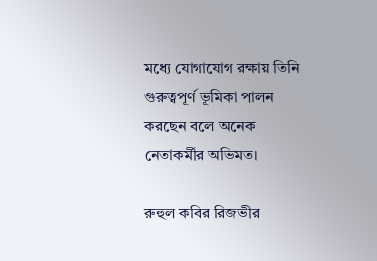মধ্যে যোগাযোগ রক্ষায় তিনি গুরুত্বপূর্ণ ভূমিকা পালন করছেন বলে অনেক নেতাকর্মীর অভিমত।

রুহুল কবির রিজভীর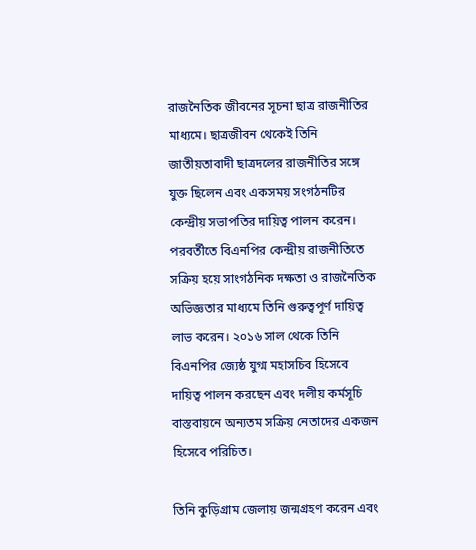রাজনৈতিক জীবনের সূচনা ছাত্র রাজনীতির মাধ্যমে। ছাত্রজীবন থেকেই তিনি জাতীয়তাবাদী ছাত্রদলের রাজনীতির সঙ্গে যুক্ত ছিলেন এবং একসময় সংগঠনটির কেন্দ্রীয় সভাপতির দায়িত্ব পালন করেন। পরবর্তীতে বিএনপির কেন্দ্রীয় রাজনীতিতে সক্রিয় হয়ে সাংগঠনিক দক্ষতা ও রাজনৈতিক অভিজ্ঞতার মাধ্যমে তিনি গুরুত্বপূর্ণ দায়িত্ব লাভ করেন। ২০১৬ সাল থেকে তিনি বিএনপির জ্যেষ্ঠ যুগ্ম মহাসচিব হিসেবে দায়িত্ব পালন করছেন এবং দলীয় কর্মসূচি বাস্তবায়নে অন্যতম সক্রিয় নেতাদের একজন হিসেবে পরিচিত।

তিনি কুড়িগ্রাম জেলায় জন্মগ্রহণ করেন এবং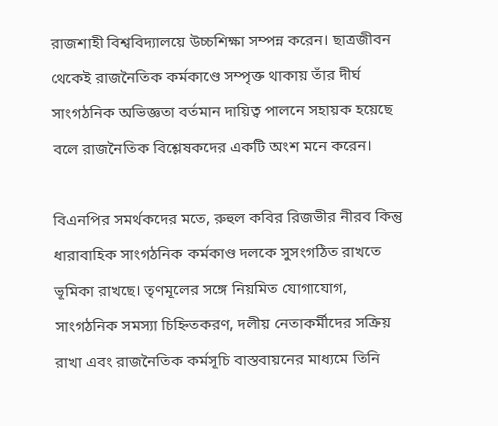রাজশাহী বিশ্ববিদ্যালয়ে উচ্চশিক্ষা সম্পন্ন করেন। ছাত্রজীবন থেকেই রাজনৈতিক কর্মকাণ্ডে সম্পৃক্ত থাকায় তাঁর দীর্ঘ সাংগঠনিক অভিজ্ঞতা বর্তমান দায়িত্ব পালনে সহায়ক হয়েছে বলে রাজনৈতিক বিশ্লেষকদের একটি অংশ মনে করেন।

বিএনপির সমর্থকদের মতে, রুহুল কবির রিজভীর নীরব কিন্তু ধারাবাহিক সাংগঠনিক কর্মকাণ্ড দলকে সুসংগঠিত রাখতে ভূমিকা রাখছে। তৃণমূলের সঙ্গে নিয়মিত যোগাযোগ, সাংগঠনিক সমস্যা চিহ্নিতকরণ, দলীয় নেতাকর্মীদের সক্রিয় রাখা এবং রাজনৈতিক কর্মসূচি বাস্তবায়নের মাধ্যমে তিনি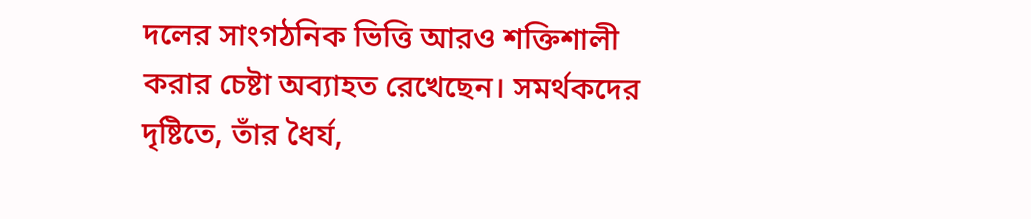দলের সাংগঠনিক ভিত্তি আরও শক্তিশালী করার চেষ্টা অব্যাহত রেখেছেন। সমর্থকদের দৃষ্টিতে, তাঁর ধৈর্য,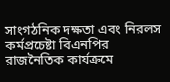সাংগঠনিক দক্ষতা এবং নিরলস কর্মপ্রচেষ্টা বিএনপির রাজনৈতিক কার্যক্রমে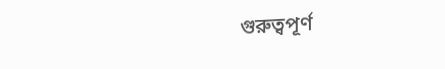গুরুত্বপূর্ণ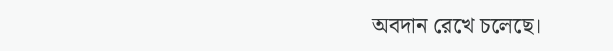অবদান রেখে চলেছে।